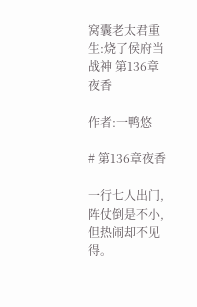窝囊老太君重生:烧了侯府当战神 第136章夜香

作者:一鸭悠

# 第136章夜香

一行七人出门,阵仗倒是不小,但热闹却不见得。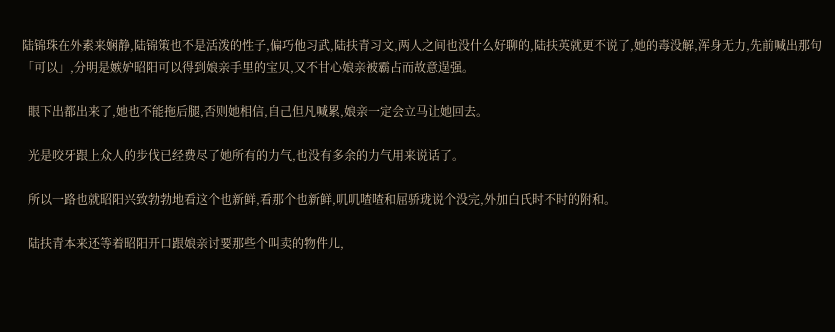陆锦珠在外素来娴静,陆锦策也不是活泼的性子,偏巧他习武,陆扶青习文,两人之间也没什么好聊的,陆扶英就更不说了,她的毒没解,浑身无力,先前喊出那句「可以」,分明是嫉妒昭阳可以得到娘亲手里的宝贝,又不甘心娘亲被霸占而故意逞强。

  眼下出都出来了,她也不能拖后腿,否则她相信,自己但凡喊累,娘亲一定会立马让她回去。

  光是咬牙跟上众人的步伐已经费尽了她所有的力气,也没有多余的力气用来说话了。

  所以一路也就昭阳兴致勃勃地看这个也新鲜,看那个也新鲜,叽叽喳喳和屈骄珑说个没完,外加白氏时不时的附和。

  陆扶青本来还等着昭阳开口跟娘亲讨要那些个叫卖的物件儿,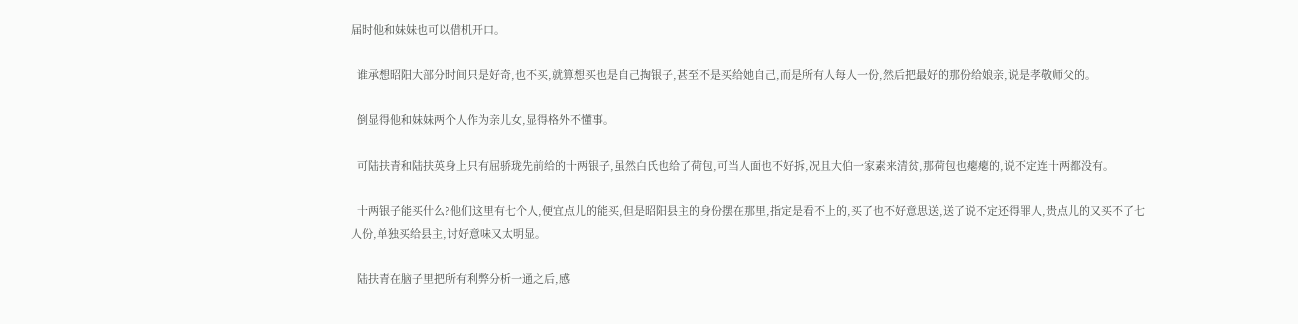届时他和妹妹也可以借机开口。

  谁承想昭阳大部分时间只是好奇,也不买,就算想买也是自己掏银子,甚至不是买给她自己,而是所有人每人一份,然后把最好的那份给娘亲,说是孝敬师父的。

  倒显得他和妹妹两个人作为亲儿女,显得格外不懂事。

  可陆扶青和陆扶英身上只有屈骄珑先前给的十两银子,虽然白氏也给了荷包,可当人面也不好拆,况且大伯一家素来清贫,那荷包也瘪瘪的,说不定连十两都没有。

  十两银子能买什么?他们这里有七个人,便宜点儿的能买,但是昭阳县主的身份摆在那里,指定是看不上的,买了也不好意思送,送了说不定还得罪人,贵点儿的又买不了七人份,单独买给县主,讨好意味又太明显。

  陆扶青在脑子里把所有利弊分析一通之后,感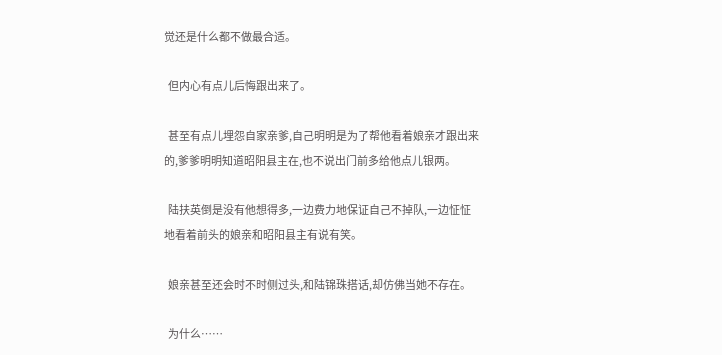觉还是什么都不做最合适。

  但内心有点儿后悔跟出来了。

  甚至有点儿埋怨自家亲爹,自己明明是为了帮他看着娘亲才跟出来的,爹爹明明知道昭阳县主在,也不说出门前多给他点儿银两。

  陆扶英倒是没有他想得多,一边费力地保证自己不掉队,一边怔怔地看着前头的娘亲和昭阳县主有说有笑。

  娘亲甚至还会时不时侧过头,和陆锦珠搭话,却仿佛当她不存在。

  为什么……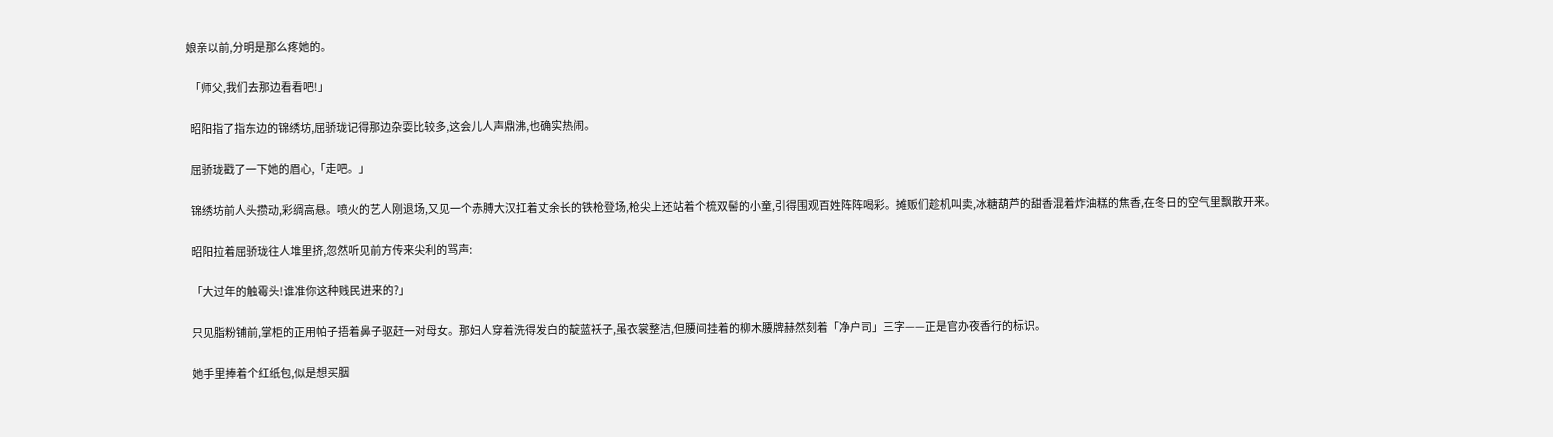娘亲以前,分明是那么疼她的。

  「师父,我们去那边看看吧!」

  昭阳指了指东边的锦绣坊,屈骄珑记得那边杂耍比较多,这会儿人声鼎沸,也确实热闹。

  屈骄珑戳了一下她的眉心,「走吧。」

  锦绣坊前人头攒动,彩绸高悬。喷火的艺人刚退场,又见一个赤膊大汉扛着丈余长的铁枪登场,枪尖上还站着个梳双髻的小童,引得围观百姓阵阵喝彩。摊贩们趁机叫卖,冰糖葫芦的甜香混着炸油糕的焦香,在冬日的空气里飘散开来。

  昭阳拉着屈骄珑往人堆里挤,忽然听见前方传来尖利的骂声:

  「大过年的触霉头!谁准你这种贱民进来的?」

  只见脂粉铺前,掌柜的正用帕子捂着鼻子驱赶一对母女。那妇人穿着洗得发白的靛蓝袄子,虽衣裳整洁,但腰间挂着的柳木腰牌赫然刻着「净户司」三字——正是官办夜香行的标识。

  她手里捧着个红纸包,似是想买胭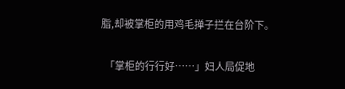脂,却被掌柜的用鸡毛掸子拦在台阶下。

  「掌柜的行行好……」妇人局促地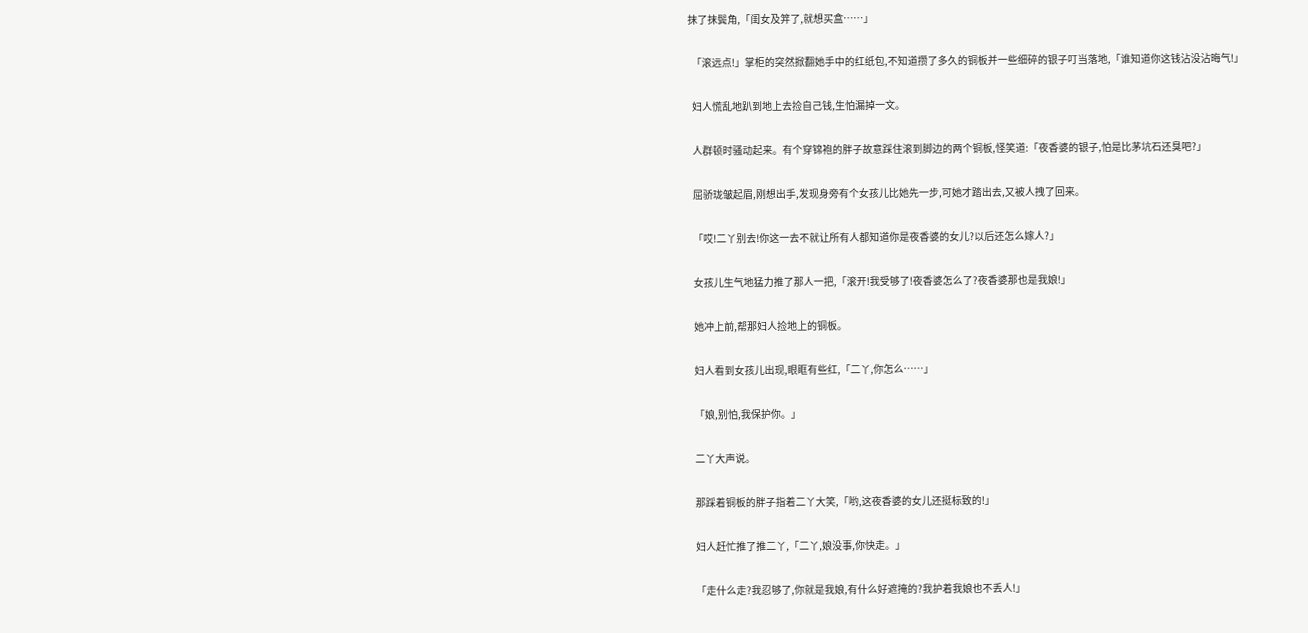抹了抹鬓角,「闺女及笄了,就想买盒……」

  「滚远点!」掌柜的突然掀翻她手中的红纸包,不知道攒了多久的铜板并一些细碎的银子叮当落地,「谁知道你这钱沾没沾晦气!」

  妇人慌乱地趴到地上去捡自己钱,生怕漏掉一文。

  人群顿时骚动起来。有个穿锦袍的胖子故意踩住滚到脚边的两个铜板,怪笑道:「夜香婆的银子,怕是比茅坑石还臭吧?」

  屈骄珑皱起眉,刚想出手,发现身旁有个女孩儿比她先一步,可她才踏出去,又被人拽了回来。

  「哎!二丫别去!你这一去不就让所有人都知道你是夜香婆的女儿?以后还怎么嫁人?」

  女孩儿生气地猛力推了那人一把,「滚开!我受够了!夜香婆怎么了?夜香婆那也是我娘!」

  她冲上前,帮那妇人捡地上的铜板。

  妇人看到女孩儿出现,眼眶有些红,「二丫,你怎么……」

  「娘,别怕,我保护你。」

  二丫大声说。

  那踩着铜板的胖子指着二丫大笑,「哟,这夜香婆的女儿还挺标致的!」

  妇人赶忙推了推二丫,「二丫,娘没事,你快走。」

  「走什么走?我忍够了,你就是我娘,有什么好遮掩的?我护着我娘也不丢人!」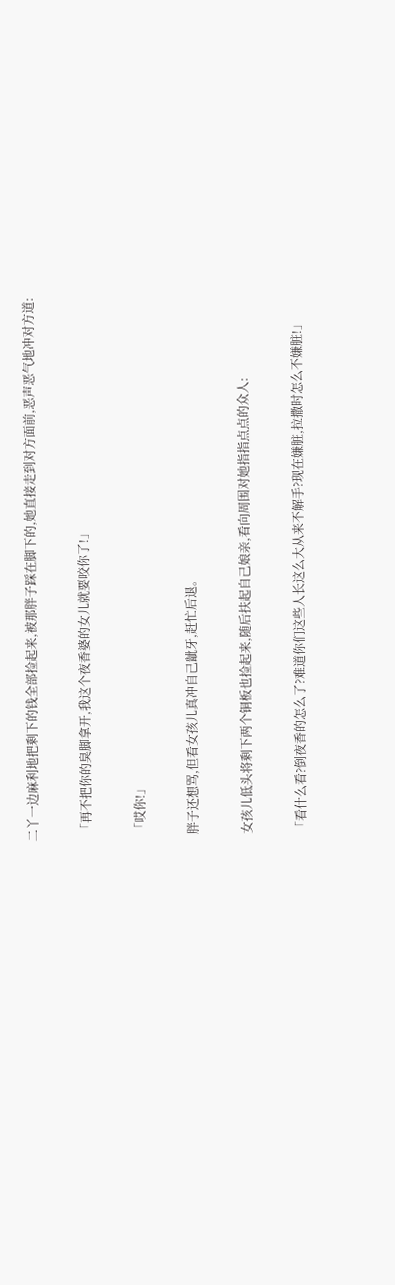二丫一边麻利地把剩下的钱全部捡起来,被那胖子踩在脚下的,她直接走到对方面前,恶声恶气地冲对方道:

  「再不把你的臭脚拿开,我这个夜香婆的女儿就要咬你了!」

  「哎你!」

  胖子还想骂,但看女孩儿真冲自己龇牙,赶忙后退。

  女孩儿低头将剩下两个铜板也捡起来,随后扶起自己娘亲,看向周围对她指指点点的众人:

  「看什么看?倒夜香的怎么了?难道你们这些人长这么大从来不解手?现在嫌脏,拉撒时怎么不嫌脏!」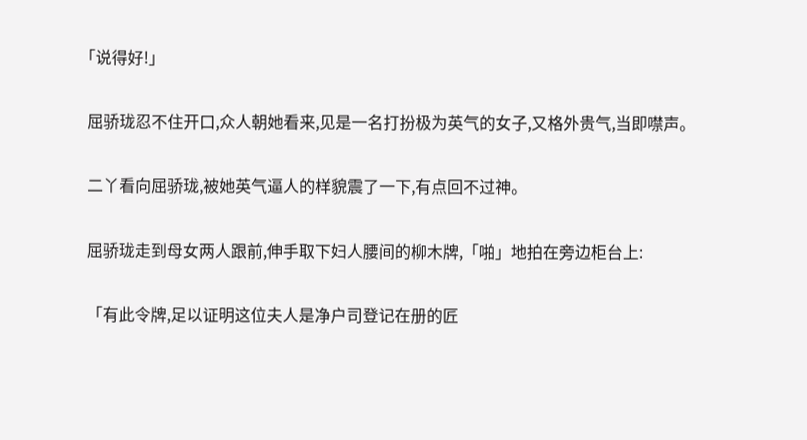「说得好!」

  屈骄珑忍不住开口,众人朝她看来,见是一名打扮极为英气的女子,又格外贵气,当即噤声。

  二丫看向屈骄珑,被她英气逼人的样貌震了一下,有点回不过神。

  屈骄珑走到母女两人跟前,伸手取下妇人腰间的柳木牌,「啪」地拍在旁边柜台上:

  「有此令牌,足以证明这位夫人是净户司登记在册的匠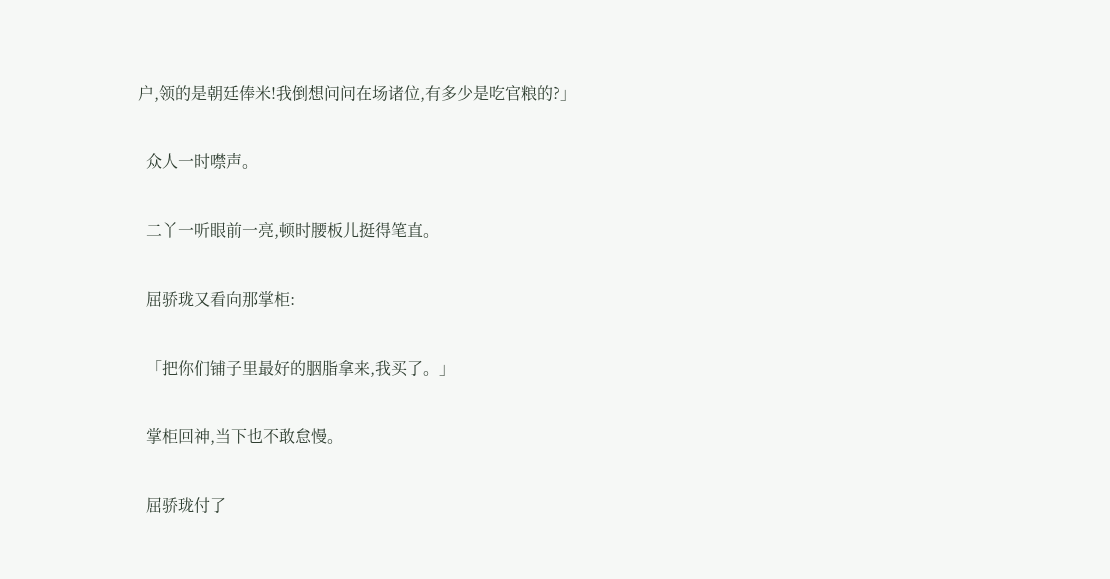户,领的是朝廷俸米!我倒想问问在场诸位,有多少是吃官粮的?」

  众人一时噤声。

  二丫一听眼前一亮,顿时腰板儿挺得笔直。

  屈骄珑又看向那掌柜:

  「把你们铺子里最好的胭脂拿来,我买了。」

  掌柜回神,当下也不敢怠慢。

  屈骄珑付了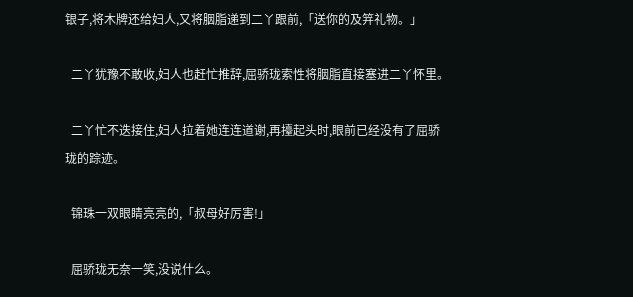银子,将木牌还给妇人,又将胭脂递到二丫跟前,「送你的及笄礼物。」

  二丫犹豫不敢收,妇人也赶忙推辞,屈骄珑索性将胭脂直接塞进二丫怀里。

  二丫忙不迭接住,妇人拉着她连连道谢,再擡起头时,眼前已经没有了屈骄珑的踪迹。

  锦珠一双眼睛亮亮的,「叔母好厉害!」

  屈骄珑无奈一笑,没说什么。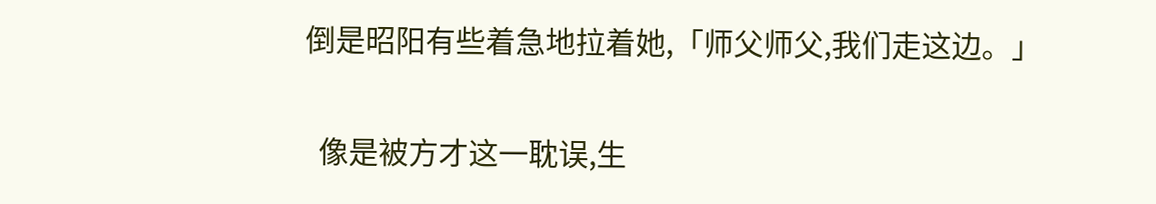倒是昭阳有些着急地拉着她,「师父师父,我们走这边。」

  像是被方才这一耽误,生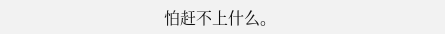怕赶不上什么。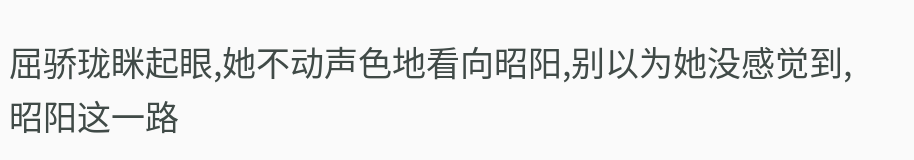屈骄珑眯起眼,她不动声色地看向昭阳,别以为她没感觉到,昭阳这一路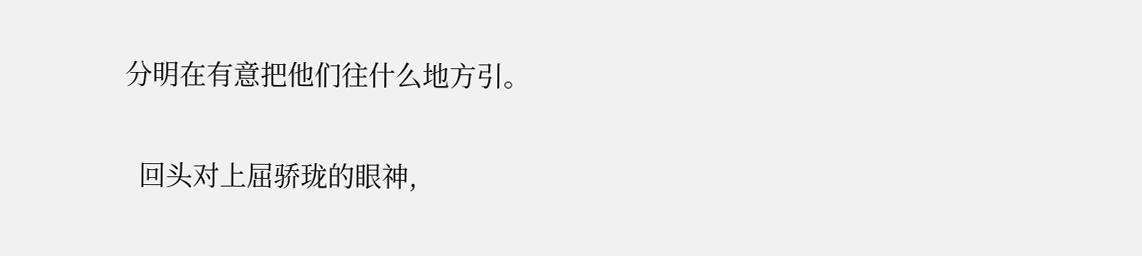分明在有意把他们往什么地方引。

  回头对上屈骄珑的眼神,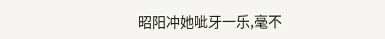昭阳冲她呲牙一乐,毫不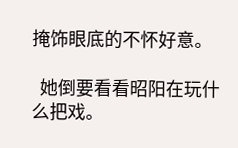掩饰眼底的不怀好意。

  她倒要看看昭阳在玩什么把戏。